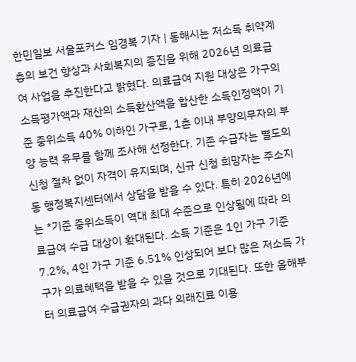한민일보 서울포커스 임경복 기자 | 동해시는 저소득 취약계층의 보건 향상과 사회복지의 증진을 위해 2026년 의료급여 사업을 추진한다고 밝혔다. 의료급여 지원 대상은 가구의 소득평가액과 재산의 소득환산액을 합산한 소득인정액이 기준 중위소득 40% 이하인 가구로, 1촌 이내 부양의무자의 부양 능력 유무를 함께 조사해 선정한다. 기존 수급자는 별도의 신청 절차 없이 자격이 유지되며, 신규 신청 희망자는 주소지 동 행정복지센터에서 상담을 받을 수 있다. 특히 2026년에는 *기준 중위소득이 역대 최대 수준으로 인상됨에 따라 의료급여 수급 대상이 확대된다. 소득 기준은 1인 가구 기준 7.2%, 4인 가구 기준 6.51% 인상되어 보다 많은 저소득 가구가 의료혜택을 받을 수 있을 것으로 기대된다. 또한 올해부터 의료급여 수급권자의 과다 외래진료 이용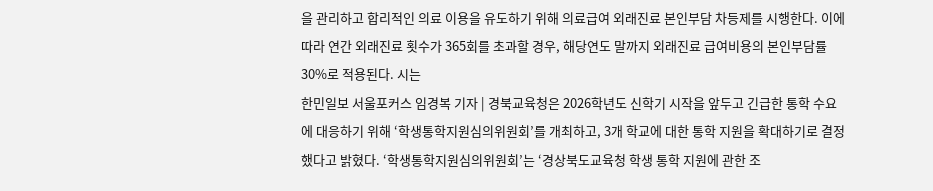을 관리하고 합리적인 의료 이용을 유도하기 위해 의료급여 외래진료 본인부담 차등제를 시행한다. 이에 따라 연간 외래진료 횟수가 365회를 초과할 경우, 해당연도 말까지 외래진료 급여비용의 본인부담률 30%로 적용된다. 시는
한민일보 서울포커스 임경복 기자 | 경북교육청은 2026학년도 신학기 시작을 앞두고 긴급한 통학 수요에 대응하기 위해 ‘학생통학지원심의위원회’를 개최하고, 3개 학교에 대한 통학 지원을 확대하기로 결정했다고 밝혔다. ‘학생통학지원심의위원회’는 ‘경상북도교육청 학생 통학 지원에 관한 조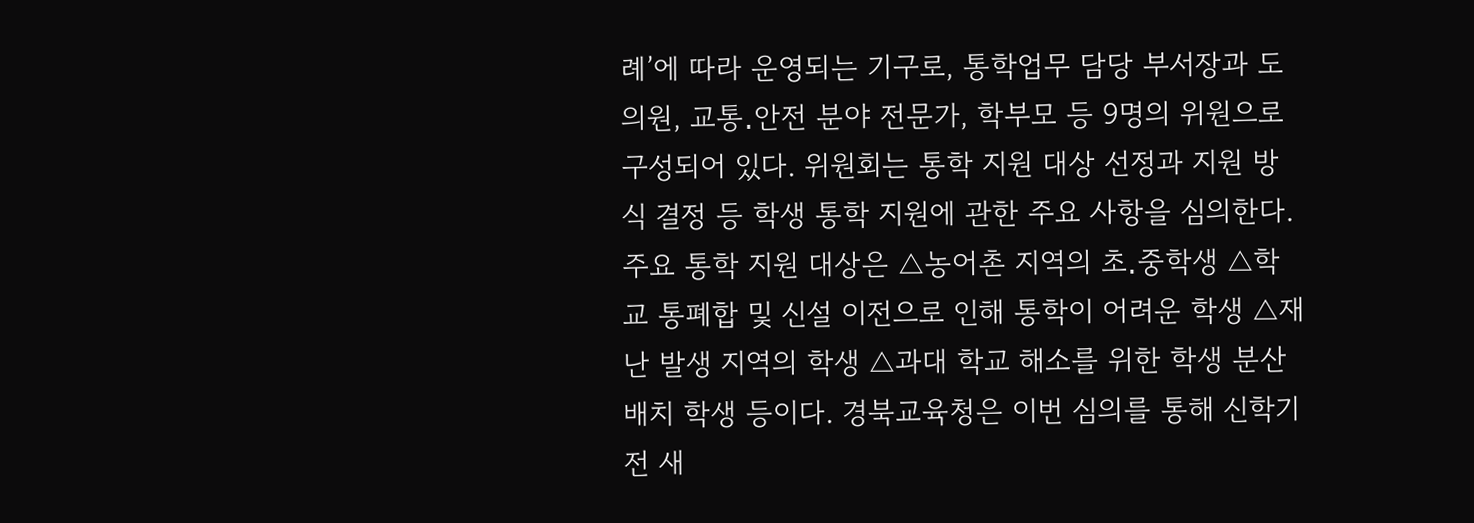례’에 따라 운영되는 기구로, 통학업무 담당 부서장과 도의원, 교통․안전 분야 전문가, 학부모 등 9명의 위원으로 구성되어 있다. 위원회는 통학 지원 대상 선정과 지원 방식 결정 등 학생 통학 지원에 관한 주요 사항을 심의한다. 주요 통학 지원 대상은 △농어촌 지역의 초․중학생 △학교 통폐합 및 신설 이전으로 인해 통학이 어려운 학생 △재난 발생 지역의 학생 △과대 학교 해소를 위한 학생 분산배치 학생 등이다. 경북교육청은 이번 심의를 통해 신학기 전 새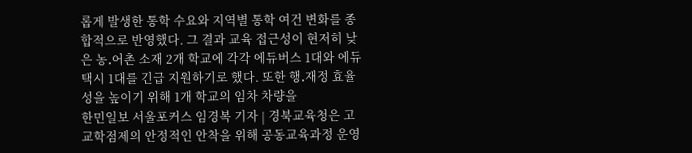롭게 발생한 통학 수요와 지역별 통학 여건 변화를 종합적으로 반영했다. 그 결과 교육 접근성이 현저히 낮은 농․어촌 소재 2개 학교에 각각 에듀버스 1대와 에듀택시 1대를 긴급 지원하기로 했다. 또한 행․재정 효율성을 높이기 위해 1개 학교의 임차 차량을
한민일보 서울포커스 임경복 기자 | 경북교육청은 고교학점제의 안정적인 안착을 위해 공동교육과정 운영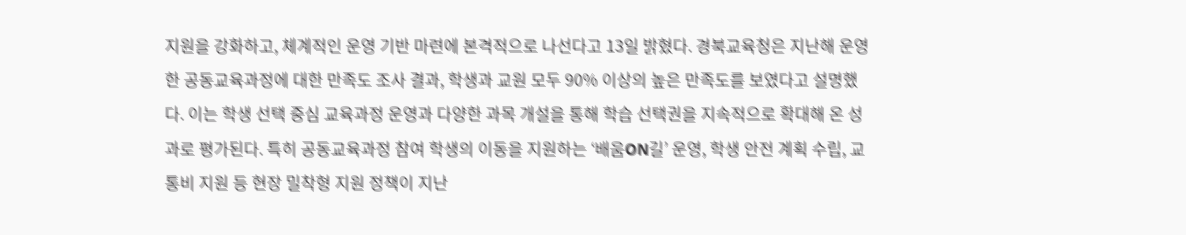지원을 강화하고, 체계적인 운영 기반 마련에 본격적으로 나선다고 13일 밝혔다. 경북교육청은 지난해 운영한 공동교육과정에 대한 만족도 조사 결과, 학생과 교원 모두 90% 이상의 높은 만족도를 보였다고 설명했다. 이는 학생 선택 중심 교육과정 운영과 다양한 과목 개설을 통해 학습 선택권을 지속적으로 확대해 온 성과로 평가된다. 특히 공동교육과정 참여 학생의 이동을 지원하는 ‘배움ON길’ 운영, 학생 안전 계획 수립, 교통비 지원 등 현장 밀착형 지원 정책이 지난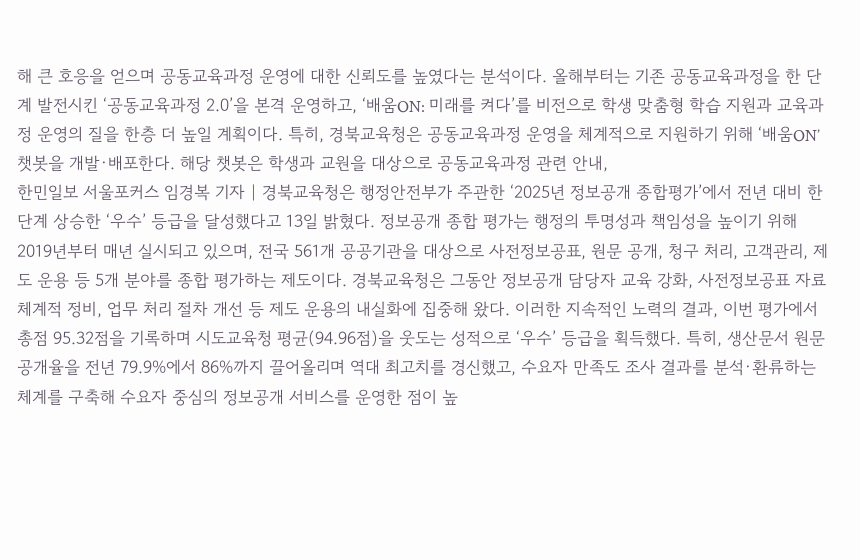해 큰 호응을 얻으며 공동교육과정 운영에 대한 신뢰도를 높였다는 분석이다. 올해부터는 기존 공동교육과정을 한 단계 발전시킨 ‘공동교육과정 2.0’을 본격 운영하고, ‘배움ON: 미래를 켜다’를 비전으로 학생 맞춤형 학습 지원과 교육과정 운영의 질을 한층 더 높일 계획이다. 특히, 경북교육청은 공동교육과정 운영을 체계적으로 지원하기 위해 ‘배움ON’ 챗봇을 개발·배포한다. 해당 챗봇은 학생과 교원을 대상으로 공동교육과정 관련 안내,
한민일보 서울포커스 임경복 기자 | 경북교육청은 행정안전부가 주관한 ‘2025년 정보공개 종합평가’에서 전년 대비 한 단계 상승한 ‘우수’ 등급을 달성했다고 13일 밝혔다. 정보공개 종합 평가는 행정의 투명성과 책임성을 높이기 위해 2019년부터 매년 실시되고 있으며, 전국 561개 공공기관을 대상으로 사전정보공표, 원문 공개, 청구 처리, 고객관리, 제도 운용 등 5개 분야를 종합 평가하는 제도이다. 경북교육청은 그동안 정보공개 담당자 교육 강화, 사전정보공표 자료 체계적 정비, 업무 처리 절차 개선 등 제도 운용의 내실화에 집중해 왔다. 이러한 지속적인 노력의 결과, 이번 평가에서 총점 95.32점을 기록하며 시도교육청 평균(94.96점)을 웃도는 성적으로 ‘우수’ 등급을 획득했다. 특히, 생산문서 원문 공개율을 전년 79.9%에서 86%까지 끌어올리며 역대 최고치를 경신했고, 수요자 만족도 조사 결과를 분석·환류하는 체계를 구축해 수요자 중심의 정보공개 서비스를 운영한 점이 높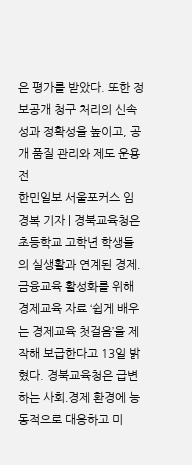은 평가를 받았다. 또한 정보공개 청구 처리의 신속성과 정확성을 높이고, 공개 품질 관리와 제도 운용 전
한민일보 서울포커스 임경복 기자 | 경북교육청은 초등학교 고학년 학생들의 실생활과 연계된 경제․금융교육 활성화를 위해 경제교육 자료 ‘쉽게 배우는 경제교육 첫걸음’을 제작해 보급한다고 13일 밝혔다. 경북교육청은 급변하는 사회․경제 환경에 능동적으로 대응하고 미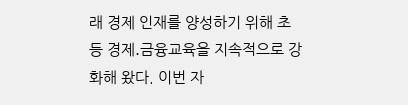래 경제 인재를 양성하기 위해 초등 경제․금융교육을 지속적으로 강화해 왔다. 이번 자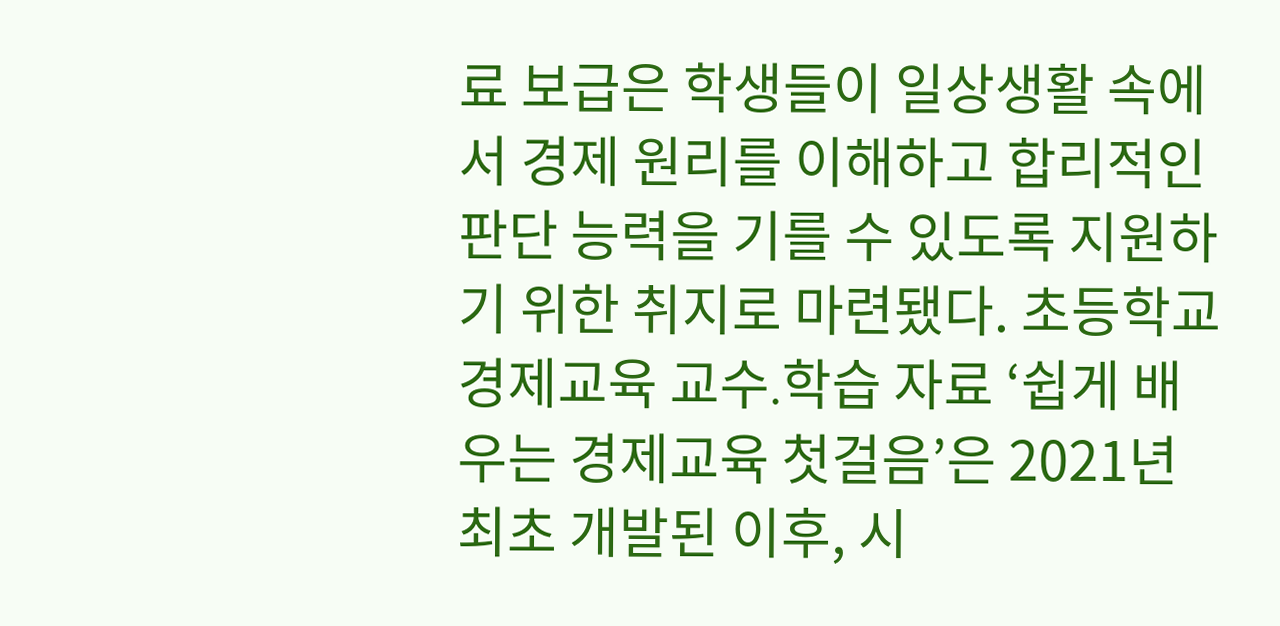료 보급은 학생들이 일상생활 속에서 경제 원리를 이해하고 합리적인 판단 능력을 기를 수 있도록 지원하기 위한 취지로 마련됐다. 초등학교 경제교육 교수․학습 자료 ‘쉽게 배우는 경제교육 첫걸음’은 2021년 최초 개발된 이후, 시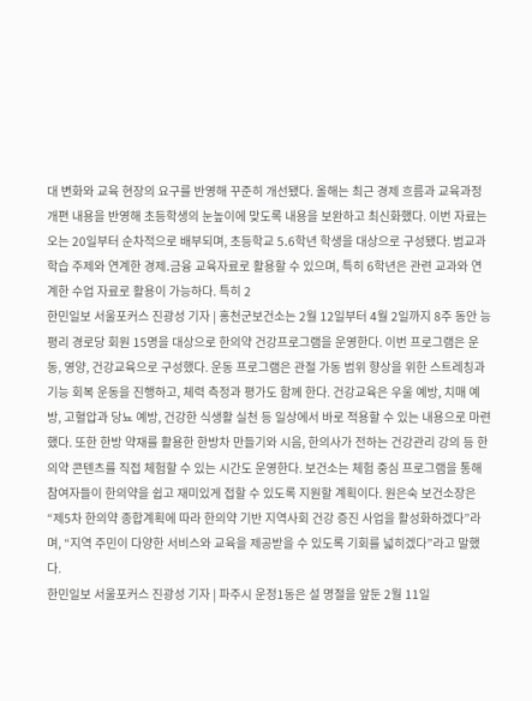대 변화와 교육 현장의 요구를 반영해 꾸준히 개선됐다. 올해는 최근 경제 흐름과 교육과정 개편 내용을 반영해 초등학생의 눈높이에 맞도록 내용을 보완하고 최신화했다. 이번 자료는 오는 20일부터 순차적으로 배부되며, 초등학교 5․6학년 학생을 대상으로 구성됐다. 범교과 학습 주제와 연계한 경제․금융 교육자료로 활용할 수 있으며, 특히 6학년은 관련 교과와 연계한 수업 자료로 활용이 가능하다. 특히 2
한민일보 서울포커스 진광성 기자 | 홍천군보건소는 2월 12일부터 4월 2일까지 8주 동안 능평리 경로당 회원 15명을 대상으로 한의약 건강프로그램을 운영한다. 이번 프로그램은 운동, 영양, 건강교육으로 구성했다. 운동 프로그램은 관절 가동 범위 향상을 위한 스트레칭과 기능 회복 운동을 진행하고, 체력 측정과 평가도 함께 한다. 건강교육은 우울 예방, 치매 예방, 고혈압과 당뇨 예방, 건강한 식생활 실천 등 일상에서 바로 적용할 수 있는 내용으로 마련했다. 또한 한방 약재를 활용한 한방차 만들기와 시음, 한의사가 전하는 건강관리 강의 등 한의약 콘텐츠를 직접 체험할 수 있는 시간도 운영한다. 보건소는 체험 중심 프로그램을 통해 참여자들이 한의약을 쉽고 재미있게 접할 수 있도록 지원할 계획이다. 원은숙 보건소장은 “제5차 한의약 종합계획에 따라 한의약 기반 지역사회 건강 증진 사업을 활성화하겠다”라며, “지역 주민이 다양한 서비스와 교육을 제공받을 수 있도록 기회를 넓히겠다”라고 말했다.
한민일보 서울포커스 진광성 기자 | 파주시 운정1동은 설 명절을 앞둔 2월 11일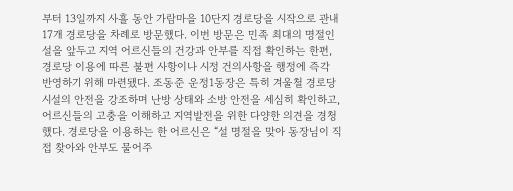부터 13일까지 사흘 동안 가람마을 10단지 경로당을 시작으로 관내 17개 경로당을 차례로 방문했다. 이번 방문은 민족 최대의 명절인 설을 앞두고 지역 어르신들의 건강과 안부를 직접 확인하는 한편, 경로당 이용에 따른 불편 사항이나 시정 건의사항을 행정에 즉각 반영하기 위해 마련됐다. 조동준 운정1동장은 특히 겨울철 경로당 시설의 안전을 강조하며 난방 상태와 소방 안전을 세심히 확인하고, 어르신들의 고충을 이해하고 지역발전을 위한 다양한 의견을 경청했다. 경로당을 이용하는 한 어르신은 “설 명절을 맞아 동장님이 직접 찾아와 안부도 물어주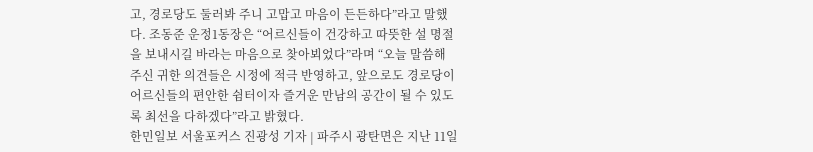고, 경로당도 둘러봐 주니 고맙고 마음이 든든하다”라고 말했다. 조동준 운정1동장은 “어르신들이 건강하고 따뜻한 설 명절을 보내시길 바라는 마음으로 찾아뵈었다”라며 “오늘 말씀해 주신 귀한 의견들은 시정에 적극 반영하고, 앞으로도 경로당이 어르신들의 편안한 쉼터이자 즐거운 만남의 공간이 될 수 있도록 최선을 다하겠다”라고 밝혔다.
한민일보 서울포커스 진광성 기자 | 파주시 광탄면은 지난 11일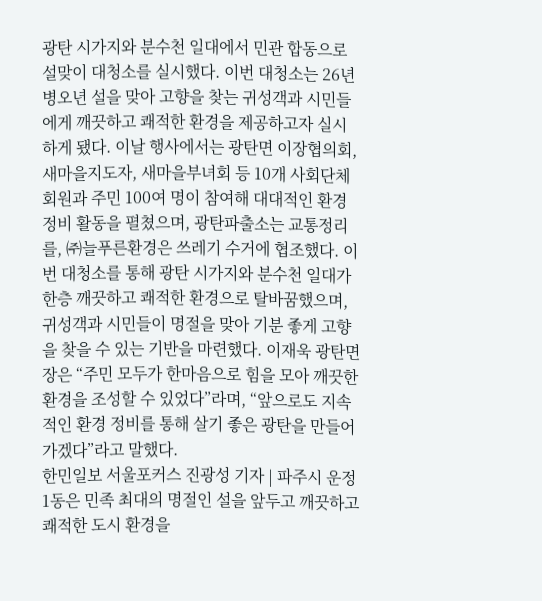광탄 시가지와 분수천 일대에서 민관 합동으로 설맞이 대청소를 실시했다. 이번 대청소는 26년 병오년 설을 맞아 고향을 찾는 귀성객과 시민들에게 깨끗하고 쾌적한 환경을 제공하고자 실시하게 됐다. 이날 행사에서는 광탄면 이장협의회, 새마을지도자, 새마을부녀회 등 10개 사회단체 회원과 주민 100여 명이 참여해 대대적인 환경정비 활동을 펼쳤으며, 광탄파출소는 교통정리를, ㈜늘푸른환경은 쓰레기 수거에 협조했다. 이번 대청소를 통해 광탄 시가지와 분수천 일대가 한층 깨끗하고 쾌적한 환경으로 탈바꿈했으며, 귀성객과 시민들이 명절을 맞아 기분 좋게 고향을 찾을 수 있는 기반을 마련했다. 이재욱 광탄면장은 “주민 모두가 한마음으로 힘을 모아 깨끗한 환경을 조성할 수 있었다”라며, “앞으로도 지속적인 환경 정비를 통해 살기 좋은 광탄을 만들어 가겠다”라고 말했다.
한민일보 서울포커스 진광성 기자 | 파주시 운정1동은 민족 최대의 명절인 설을 앞두고 깨끗하고 쾌적한 도시 환경을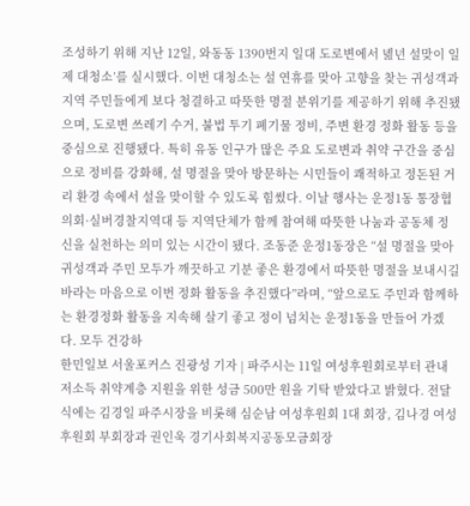조성하기 위해 지난 12일, 와동동 1390번지 일대 도로변에서 녪년 설맞이 일제 대청소’를 실시했다. 이번 대청소는 설 연휴를 맞아 고향을 찾는 귀성객과 지역 주민들에게 보다 청결하고 따뜻한 명절 분위기를 제공하기 위해 추진됐으며, 도로변 쓰레기 수거, 불법 투기 폐기물 정비, 주변 환경 정화 활동 등을 중심으로 진행됐다. 특히 유동 인구가 많은 주요 도로변과 취약 구간을 중심으로 정비를 강화해, 설 명절을 맞아 방문하는 시민들이 쾌적하고 정돈된 거리 환경 속에서 설을 맞이할 수 있도록 힘썼다. 이날 행사는 운정1동 통장협의회·실버경찰지역대 등 지역단체가 함께 참여해 따뜻한 나눔과 공동체 정신을 실천하는 의미 있는 시간이 됐다. 조동준 운정1동장은 “설 명절을 맞아 귀성객과 주민 모두가 깨끗하고 기분 좋은 환경에서 따뜻한 명절을 보내시길 바라는 마음으로 이번 정화 활동을 추진했다”라며, “앞으로도 주민과 함께하는 환경정화 활동을 지속해 살기 좋고 정이 넘치는 운정1동을 만들어 가겠다. 모두 건강하
한민일보 서울포커스 진광성 기자 | 파주시는 11일 여성후원회로부터 관내 저소득 취약계층 지원을 위한 성금 500만 원을 기탁 받았다고 밝혔다. 전달식에는 김경일 파주시장을 비롯해 심순남 여성후원회 1대 회장, 김나경 여성후원회 부회장과 권인욱 경기사회복지공동모금회장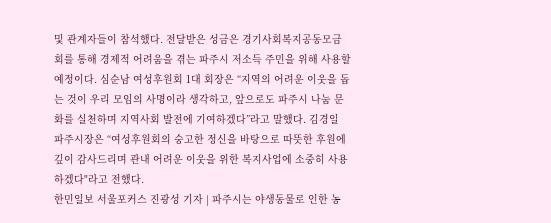및 관계자들이 참석했다. 전달받은 성금은 경기사회복지공동모금회를 통해 경제적 어려움을 겪는 파주시 저소득 주민을 위해 사용할 예정이다. 심순남 여성후원회 1대 회장은 “지역의 어려운 이웃을 돕는 것이 우리 모임의 사명이라 생각하고, 앞으로도 파주시 나눔 문화를 실천하며 지역사회 발전에 기여하겠다”라고 말했다. 김경일 파주시장은 “여성후원회의 숭고한 정신을 바탕으로 따뜻한 후원에 깊이 감사드리며 관내 어려운 이웃을 위한 복지사업에 소중히 사용하겠다"라고 전했다.
한민일보 서울포커스 진광성 기자 | 파주시는 야생동물로 인한 농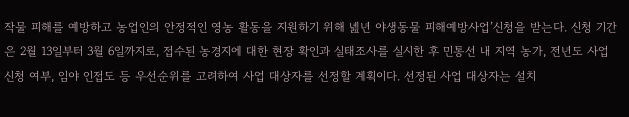작물 피해를 예방하고 농업인의 안정적인 영농 활동을 지원하기 위해 녪년 야생동물 피해예방사업’신청을 받는다. 신청 기간은 2월 13일부터 3월 6일까지로, 접수된 농경지에 대한 현장 확인과 실태조사를 실시한 후 민통선 내 지역 농가, 전년도 사업 신청 여부, 임야 인접도 등 우선순위를 고려하여 사업 대상자를 선정할 계획이다. 선정된 사업 대상자는 설치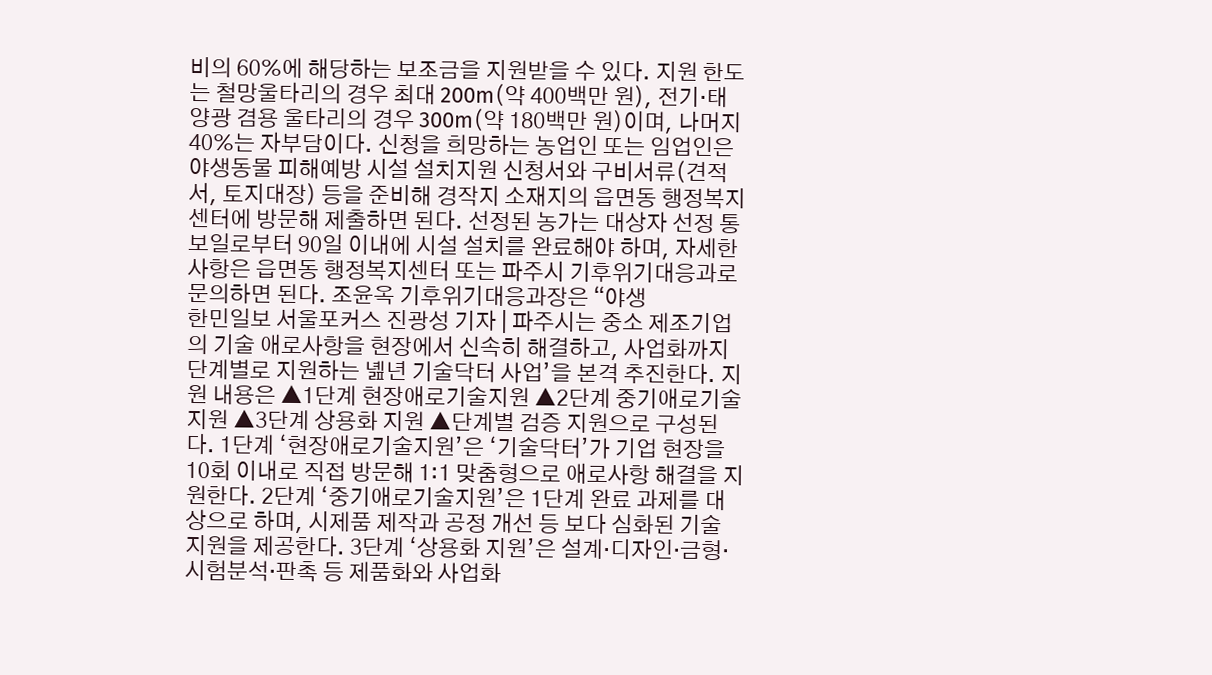비의 60%에 해당하는 보조금을 지원받을 수 있다. 지원 한도는 철망울타리의 경우 최대 200m(약 400백만 원), 전기·태양광 겸용 울타리의 경우 300m(약 180백만 원)이며, 나머지 40%는 자부담이다. 신청을 희망하는 농업인 또는 임업인은 야생동물 피해예방 시설 설치지원 신청서와 구비서류(견적서, 토지대장) 등을 준비해 경작지 소재지의 읍면동 행정복지센터에 방문해 제출하면 된다. 선정된 농가는 대상자 선정 통보일로부터 90일 이내에 시설 설치를 완료해야 하며, 자세한 사항은 읍면동 행정복지센터 또는 파주시 기후위기대응과로 문의하면 된다. 조윤옥 기후위기대응과장은 “야생
한민일보 서울포커스 진광성 기자 | 파주시는 중소 제조기업의 기술 애로사항을 현장에서 신속히 해결하고, 사업화까지 단계별로 지원하는 녪년 기술닥터 사업’을 본격 추진한다. 지원 내용은 ▲1단계 현장애로기술지원 ▲2단계 중기애로기술지원 ▲3단계 상용화 지원 ▲단계별 검증 지원으로 구성된다. 1단계 ‘현장애로기술지원’은 ‘기술닥터’가 기업 현장을 10회 이내로 직접 방문해 1:1 맞춤형으로 애로사항 해결을 지원한다. 2단계 ‘중기애로기술지원’은 1단계 완료 과제를 대상으로 하며, 시제품 제작과 공정 개선 등 보다 심화된 기술 지원을 제공한다. 3단계 ‘상용화 지원’은 설계·디자인·금형·시험분석·판촉 등 제품화와 사업화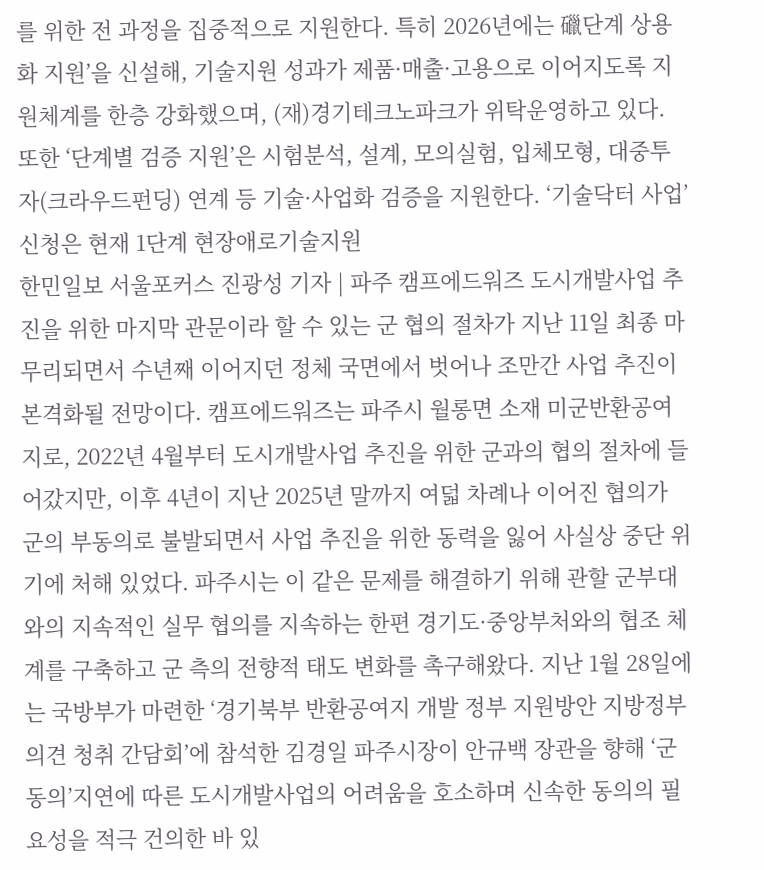를 위한 전 과정을 집중적으로 지원한다. 특히 2026년에는 䃳단계 상용화 지원’을 신설해, 기술지원 성과가 제품·매출·고용으로 이어지도록 지원체계를 한층 강화했으며, (재)경기테크노파크가 위탁운영하고 있다. 또한 ‘단계별 검증 지원’은 시험분석, 설계, 모의실험, 입체모형, 대중투자(크라우드펀딩) 연계 등 기술·사업화 검증을 지원한다. ‘기술닥터 사업’신청은 현재 1단계 현장애로기술지원
한민일보 서울포커스 진광성 기자 | 파주 캠프에드워즈 도시개발사업 추진을 위한 마지막 관문이라 할 수 있는 군 협의 절차가 지난 11일 최종 마무리되면서 수년째 이어지던 정체 국면에서 벗어나 조만간 사업 추진이 본격화될 전망이다. 캠프에드워즈는 파주시 월롱면 소재 미군반환공여지로, 2022년 4월부터 도시개발사업 추진을 위한 군과의 협의 절차에 들어갔지만, 이후 4년이 지난 2025년 말까지 여덟 차례나 이어진 협의가 군의 부동의로 불발되면서 사업 추진을 위한 동력을 잃어 사실상 중단 위기에 처해 있었다. 파주시는 이 같은 문제를 해결하기 위해 관할 군부대와의 지속적인 실무 협의를 지속하는 한편 경기도·중앙부처와의 협조 체계를 구축하고 군 측의 전향적 태도 변화를 촉구해왔다. 지난 1월 28일에는 국방부가 마련한 ‘경기북부 반환공여지 개발 정부 지원방안 지방정부 의견 청취 간담회’에 참석한 김경일 파주시장이 안규백 장관을 향해 ‘군 동의’지연에 따른 도시개발사업의 어려움을 호소하며 신속한 동의의 필요성을 적극 건의한 바 있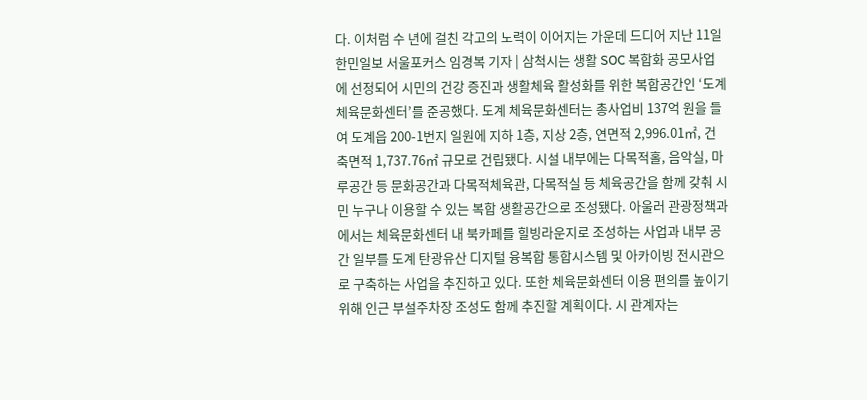다. 이처럼 수 년에 걸친 각고의 노력이 이어지는 가운데 드디어 지난 11일
한민일보 서울포커스 임경복 기자 | 삼척시는 생활 SOC 복합화 공모사업에 선정되어 시민의 건강 증진과 생활체육 활성화를 위한 복합공간인 ‘도계 체육문화센터’를 준공했다. 도계 체육문화센터는 총사업비 137억 원을 들여 도계읍 200-1번지 일원에 지하 1층, 지상 2층, 연면적 2,996.01㎡, 건축면적 1,737.76㎡ 규모로 건립됐다. 시설 내부에는 다목적홀, 음악실, 마루공간 등 문화공간과 다목적체육관, 다목적실 등 체육공간을 함께 갖춰 시민 누구나 이용할 수 있는 복합 생활공간으로 조성됐다. 아울러 관광정책과에서는 체육문화센터 내 북카페를 힐빙라운지로 조성하는 사업과 내부 공간 일부를 도계 탄광유산 디지털 융복합 통합시스템 및 아카이빙 전시관으로 구축하는 사업을 추진하고 있다. 또한 체육문화센터 이용 편의를 높이기 위해 인근 부설주차장 조성도 함께 추진할 계획이다. 시 관계자는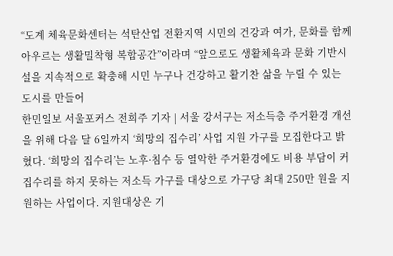“도계 체육문화센터는 석탄산업 전환지역 시민의 건강과 여가, 문화를 함께 아우르는 생활밀착형 복합공간”이라며 “앞으로도 생활체육과 문화 기반시설을 지속적으로 확충해 시민 누구나 건강하고 활기찬 삶을 누릴 수 있는 도시를 만들어
한민일보 서울포커스 전희주 기자 | 서울 강서구는 저소득층 주거환경 개선을 위해 다음 달 6일까지 ‘희망의 집수리’ 사업 지원 가구를 모집한다고 밝혔다. ‘희망의 집수리’는 노후·침수 등 열악한 주거환경에도 비용 부담이 커 집수리를 하지 못하는 저소득 가구를 대상으로 가구당 최대 250만 원을 지원하는 사업이다. 지원대상은 기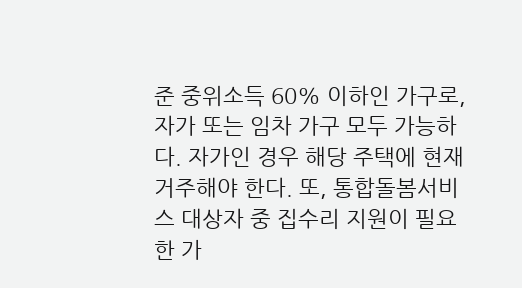준 중위소득 60% 이하인 가구로, 자가 또는 임차 가구 모두 가능하다. 자가인 경우 해당 주택에 현재 거주해야 한다. 또, 통합돌봄서비스 대상자 중 집수리 지원이 필요한 가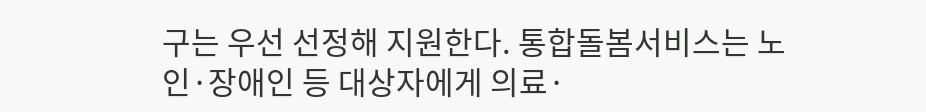구는 우선 선정해 지원한다. 통합돌봄서비스는 노인·장애인 등 대상자에게 의료·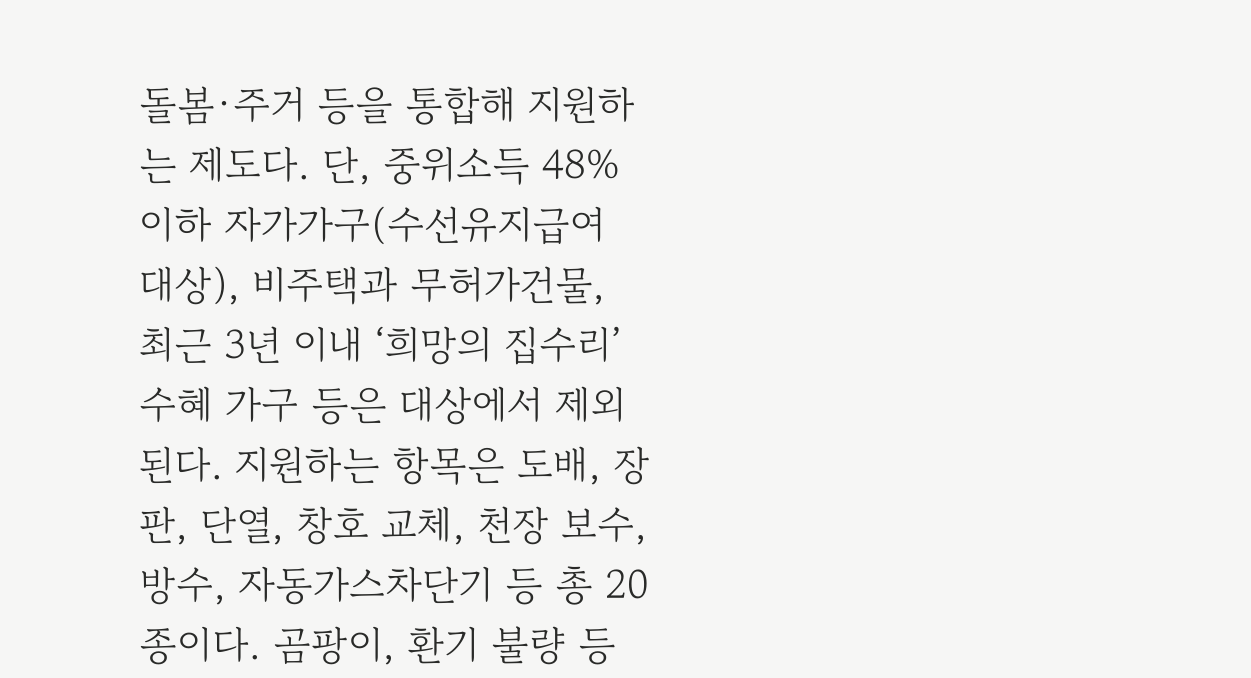돌봄·주거 등을 통합해 지원하는 제도다. 단, 중위소득 48% 이하 자가가구(수선유지급여 대상), 비주택과 무허가건물, 최근 3년 이내 ‘희망의 집수리’ 수혜 가구 등은 대상에서 제외된다. 지원하는 항목은 도배, 장판, 단열, 창호 교체, 천장 보수, 방수, 자동가스차단기 등 총 20종이다. 곰팡이, 환기 불량 등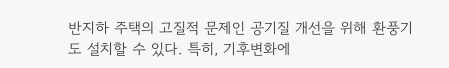반지하 주택의 고질적 문제인 공기질 개선을 위해 환풍기도 설치할 수 있다. 특히, 기후변화에